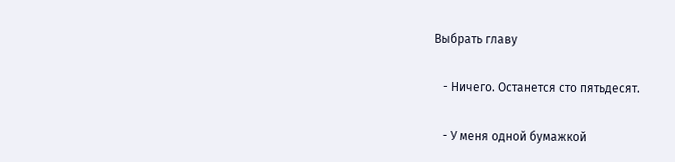Выбрать главу

   - Ничего. Останется сто пятьдесят.

   - У меня одной бумажкой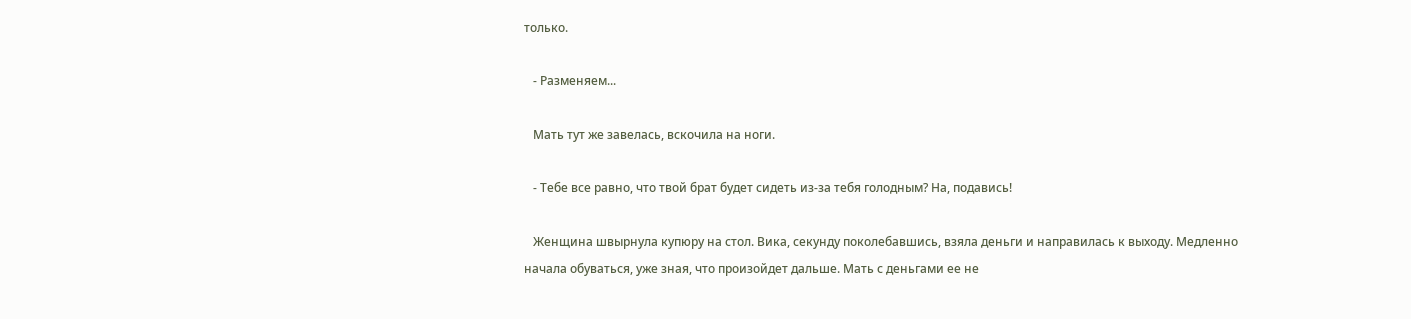только.

   - Разменяем...

   Мать тут же завелась, вскочила на ноги.

   - Тебе все равно, что твой брат будет сидеть из-за тебя голодным? На, подавись!

   Женщина швырнула купюру на стол. Вика, секунду поколебавшись, взяла деньги и направилась к выходу. Медленно начала обуваться, уже зная, что произойдет дальше. Мать с деньгами ее не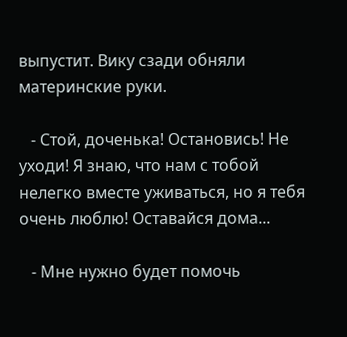выпустит. Вику сзади обняли материнские руки.

   - Стой, доченька! Остановись! Не уходи! Я знаю, что нам с тобой нелегко вместе уживаться, но я тебя очень люблю! Оставайся дома...

   - Мне нужно будет помочь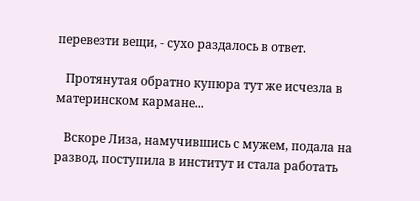перевезти вещи, - сухо раздалось в ответ.

   Протянутая обратно купюра тут же исчезла в материнском кармане...

   Вскоре Лиза, намучившись с мужем, подала на развод, поступила в институт и стала работать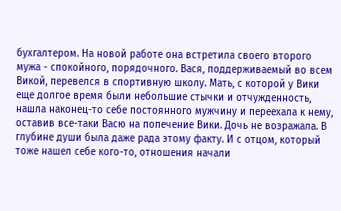бухгалтером. На новой работе она встретила своего второго мужа - спокойного, порядочного. Вася, поддерживаемый во всем Викой, перевелся в спортивную школу. Мать, с которой у Вики еще долгое время были небольшие стычки и отчужденность, нашла наконец-то себе постоянного мужчину и переехала к нему, оставив все-таки Васю на попечение Вики. Дочь не возражала. В глубине души была даже рада этому факту. И с отцом, который тоже нашел себе кого-то, отношения начали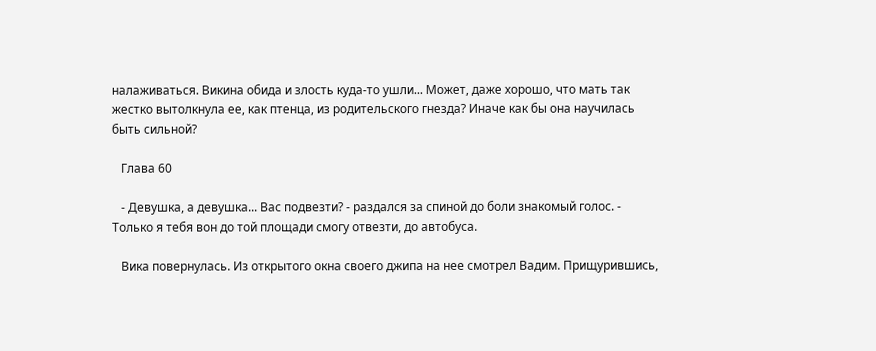налаживаться. Викина обида и злость куда-то ушли... Может, даже хорошо, что мать так жестко вытолкнула ее, как птенца, из родительского гнезда? Иначе как бы она научилась быть сильной?

   Глава 60

   - Девушка, а девушка... Вас подвезти? - раздался за спиной до боли знакомый голос. - Только я тебя вон до той площади смогу отвезти, до автобуса.

   Вика повернулась. Из открытого окна своего джипа на нее смотрел Вадим. Прищурившись,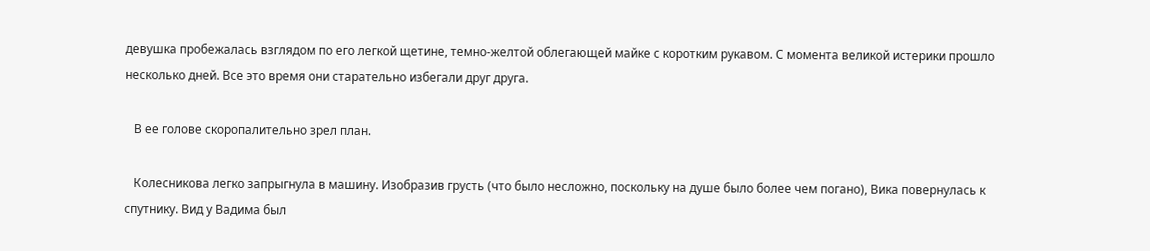девушка пробежалась взглядом по его легкой щетине, темно-желтой облегающей майке с коротким рукавом. С момента великой истерики прошло несколько дней. Все это время они старательно избегали друг друга.

   В ее голове скоропалительно зрел план.

   Колесникова легко запрыгнула в машину. Изобразив грусть (что было несложно, поскольку на душе было более чем погано), Вика повернулась к спутнику. Вид у Вадима был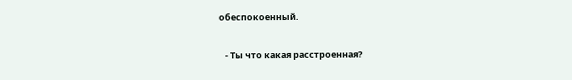обеспокоенный.

   - Ты что какая расстроенная?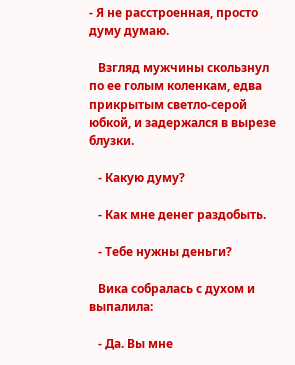- Я не расстроенная, просто думу думаю.

   Взгляд мужчины скользнул по ее голым коленкам, едва прикрытым светло-серой юбкой, и задержался в вырезе блузки.

   - Какую думу?

   - Как мне денег раздобыть.

   - Тебе нужны деньги?

   Вика собралась с духом и выпалила:

   - Да. Вы мне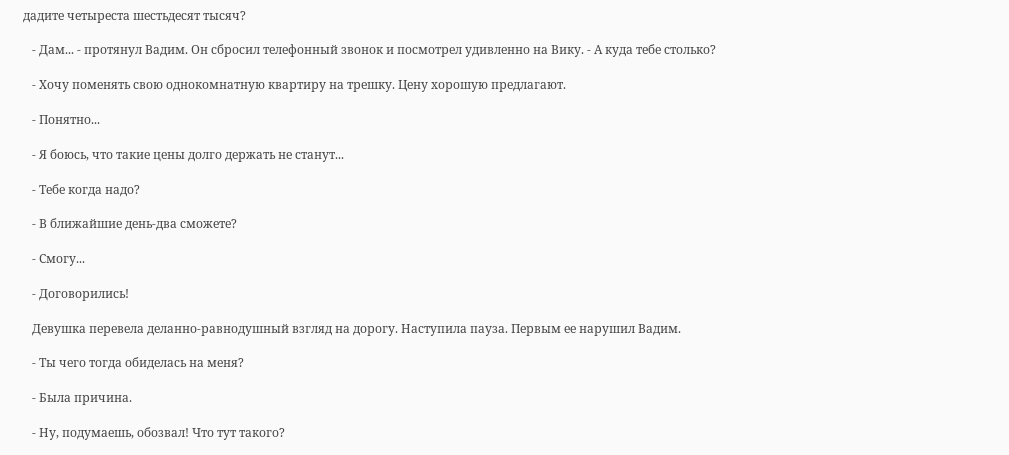дадите четыреста шестьдесят тысяч?

   - Дам... - протянул Вадим. Он сбросил телефонный звонок и посмотрел удивленно на Вику. - А куда тебе столько?

   - Хочу поменять свою однокомнатную квартиру на трешку. Цену хорошую предлагают.

   - Понятно...

   - Я боюсь, что такие цены долго держать не станут...

   - Тебе когда надо?

   - В ближайшие день-два сможете?

   - Смогу...

   - Договорились!

   Девушка перевела деланно-равнодушный взгляд на дорогу. Наступила пауза. Первым ее нарушил Вадим.

   - Ты чего тогда обиделась на меня?

   - Была причина.

   - Ну, подумаешь, обозвал! Что тут такого?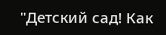"Детский сад! Как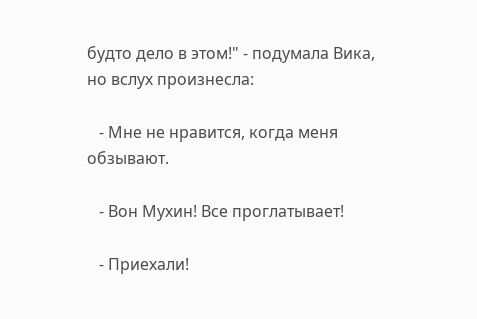будто дело в этом!" - подумала Вика, но вслух произнесла:

   - Мне не нравится, когда меня обзывают.

   - Вон Мухин! Все проглатывает!

   - Приехали!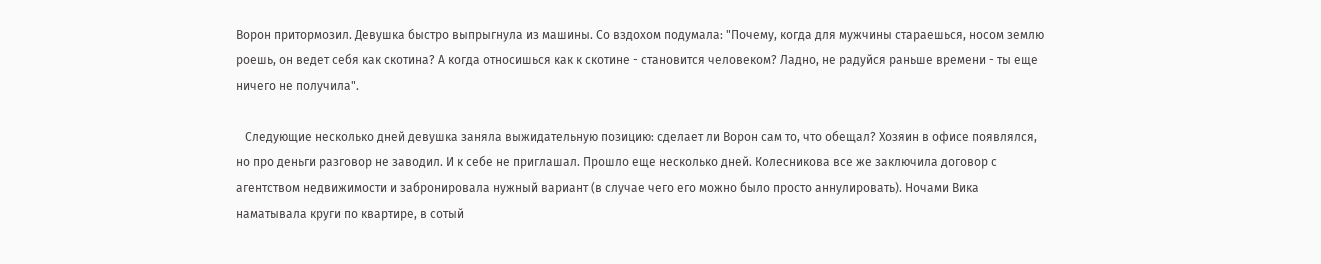Ворон притормозил. Девушка быстро выпрыгнула из машины. Со вздохом подумала: "Почему, когда для мужчины стараешься, носом землю роешь, он ведет себя как скотина? А когда относишься как к скотине - становится человеком? Ладно, не радуйся раньше времени - ты еще ничего не получила".

   Следующие несколько дней девушка заняла выжидательную позицию: сделает ли Ворон сам то, что обещал? Хозяин в офисе появлялся, но про деньги разговор не заводил. И к себе не приглашал. Прошло еще несколько дней. Колесникова все же заключила договор с агентством недвижимости и забронировала нужный вариант (в случае чего его можно было просто аннулировать). Ночами Вика наматывала круги по квартире, в сотый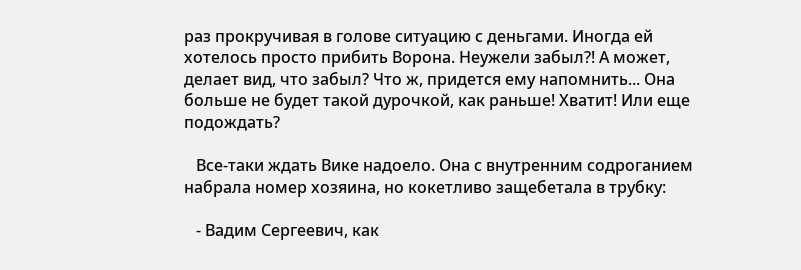раз прокручивая в голове ситуацию с деньгами. Иногда ей хотелось просто прибить Ворона. Неужели забыл?! А может, делает вид, что забыл? Что ж, придется ему напомнить... Она больше не будет такой дурочкой, как раньше! Хватит! Или еще подождать?

   Все-таки ждать Вике надоело. Она с внутренним содроганием набрала номер хозяина, но кокетливо защебетала в трубку:

   - Вадим Сергеевич, как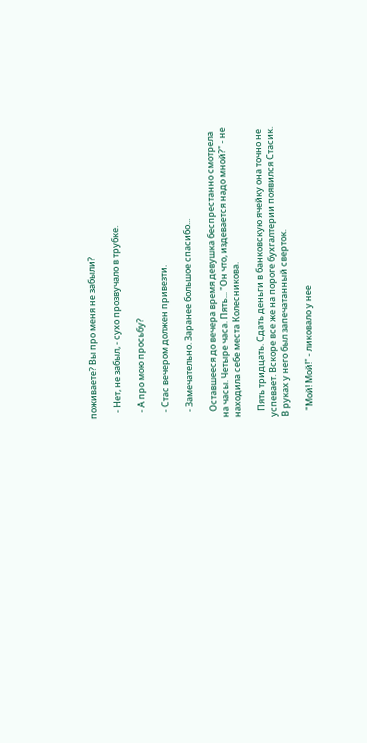поживаете? Вы про меня не забыли?

   - Нет, не забыл, - сухо прозвучало в трубке.

   - А про мою просьбу?

   - Стас вечером должен привезти.

   - Замечательно. Заранее большое спасибо...

   Оставшееся до вечера время девушка беспрестанно смотрела на часы. Четыре часа. Пять... "Он что, издевается надо мной?" - не находила себе места Колесникова.

   Пять тридцать. Сдать деньги в банковскую ячейку она точно не успевает. Вскоре все же на пороге бухгалтерии появился Стасик. В руках у него был запечатанный сверток.

   "Мой! Мой!" - ликовало у нее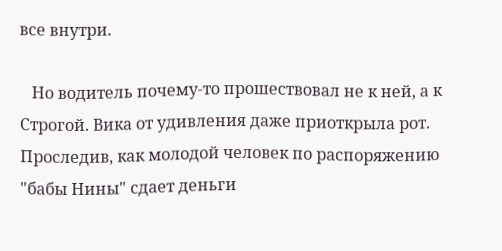все внутри.

   Но водитель почему-то прошествовал не к ней, а к Строгой. Вика от удивления даже приоткрыла рот. Проследив, как молодой человек по распоряжению "бабы Нины" сдает деньги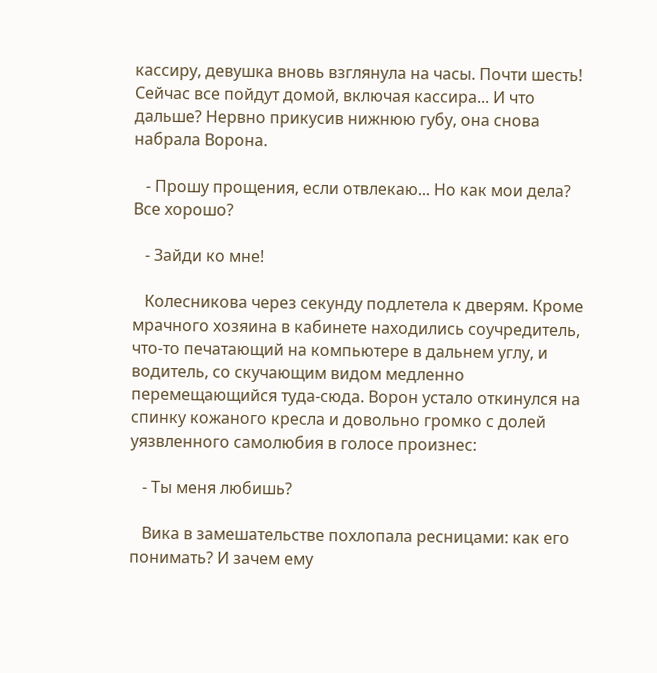кассиру, девушка вновь взглянула на часы. Почти шесть! Сейчас все пойдут домой, включая кассира... И что дальше? Нервно прикусив нижнюю губу, она снова набрала Ворона.

   - Прошу прощения, если отвлекаю... Но как мои дела? Все хорошо?

   - Зайди ко мне!

   Колесникова через секунду подлетела к дверям. Кроме мрачного хозяина в кабинете находились соучредитель, что-то печатающий на компьютере в дальнем углу, и водитель, со скучающим видом медленно перемещающийся туда-сюда. Ворон устало откинулся на спинку кожаного кресла и довольно громко с долей уязвленного самолюбия в голосе произнес:

   - Ты меня любишь?

   Вика в замешательстве похлопала ресницами: как его понимать? И зачем ему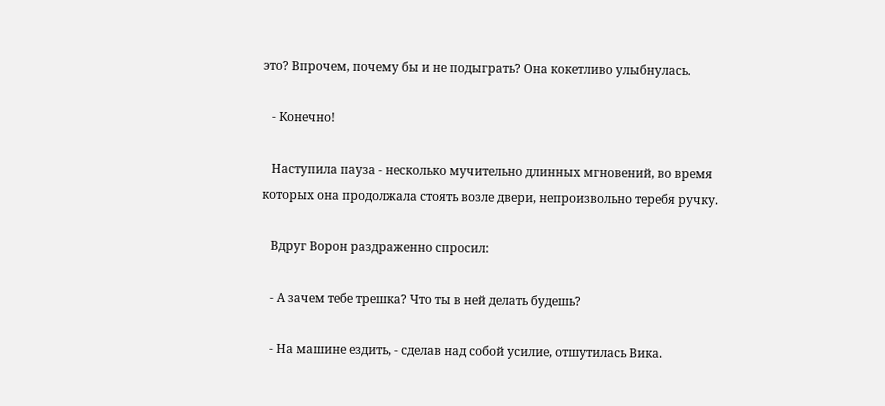это? Впрочем, почему бы и не подыграть? Она кокетливо улыбнулась.

   - Конечно!

   Наступила пауза - несколько мучительно длинных мгновений, во время которых она продолжала стоять возле двери, непроизвольно теребя ручку.

   Вдруг Ворон раздраженно спросил:

   - А зачем тебе трешка? Что ты в ней делать будешь?

   - На машине ездить, - сделав над собой усилие, отшутилась Вика.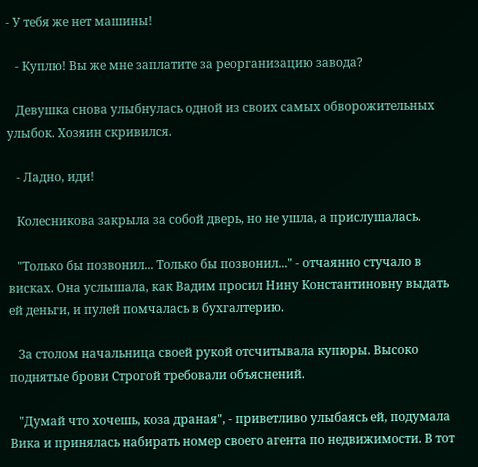- У тебя же нет машины!

   - Куплю! Вы же мне заплатите за реорганизацию завода?

   Девушка снова улыбнулась одной из своих самых обворожительных улыбок. Хозяин скривился.

   - Ладно, иди!

   Колесникова закрыла за собой дверь, но не ушла, а прислушалась.

   "Только бы позвонил... Только бы позвонил..." - отчаянно стучало в висках. Она услышала, как Вадим просил Нину Константиновну выдать ей деньги, и пулей помчалась в бухгалтерию.

   За столом начальница своей рукой отсчитывала купюры. Высоко поднятые брови Строгой требовали объяснений.

   "Думай что хочешь, коза драная", - приветливо улыбаясь ей, подумала Вика и принялась набирать номер своего агента по недвижимости. В тот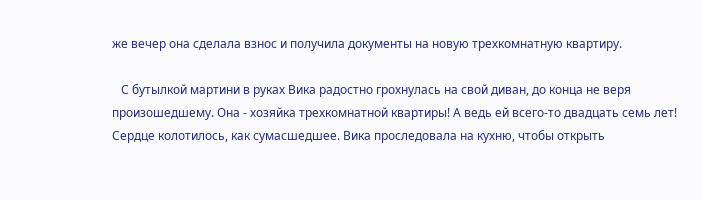же вечер она сделала взнос и получила документы на новую трехкомнатную квартиру.

   С бутылкой мартини в руках Вика радостно грохнулась на свой диван, до конца не веря произошедшему. Она - хозяйка трехкомнатной квартиры! А ведь ей всего-то двадцать семь лет! Сердце колотилось, как сумасшедшее. Вика проследовала на кухню, чтобы открыть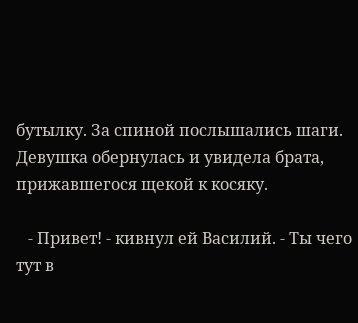бутылку. За спиной послышались шаги. Девушка обернулась и увидела брата, прижавшегося щекой к косяку.

   - Привет! - кивнул ей Василий. - Ты чего тут в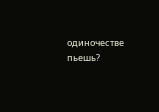одиночестве пьешь?